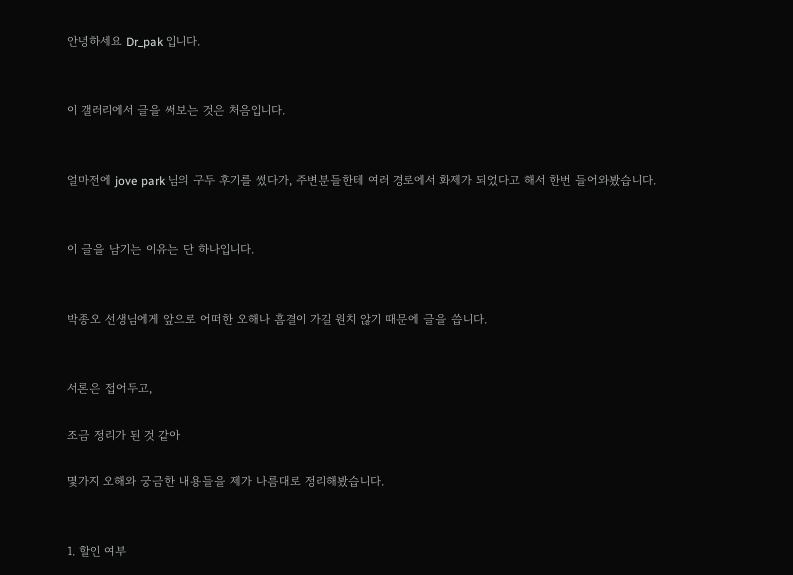안녕하세요 Dr_pak 입니다.


이 갤러리에서 글을 써보는 것은 처음입니다.


얼마전에 jove park 님의 구두 후기를 썼다가, 주변분들한테 여러 경로에서 화제가 되었다고 해서 한번 들어와봤습니다.


이 글을 남기는 이유는 단 하나입니다.


박종오 선생님에게 앞으로 어떠한 오해나 흠결이 가길 원치 않기 때문에 글을 씁니다.


서론은 접어두고,

조금 정리가 된 것 같아

몇가지 오해와 궁금한 내용들을 제가 나름대로 정리해봤습니다.


1. 할인 여부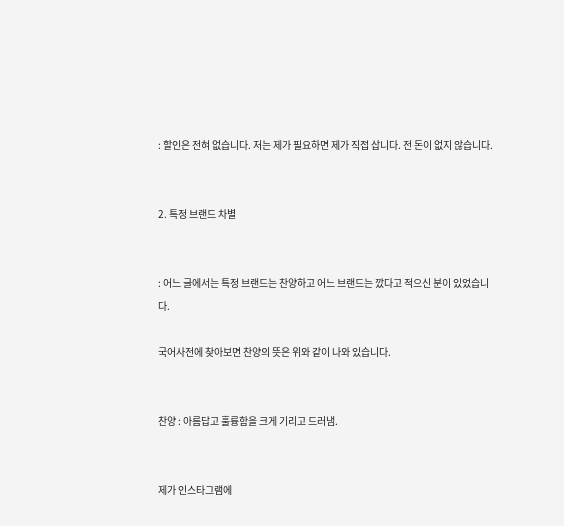: 할인은 전혀 없습니다. 저는 제가 필요하면 제가 직접 삽니다. 전 돈이 없지 않습니다.


2. 특정 브랜드 차별


: 어느 글에서는 특정 브랜드는 찬양하고 어느 브랜드는 깠다고 적으신 분이 있었습니다.

국어사전에 찾아보면 찬양의 뜻은 위와 같이 나와 있습니다.


찬양 : 아름답고 훌륭함을 크게 기리고 드러냄.


제가 인스타그램에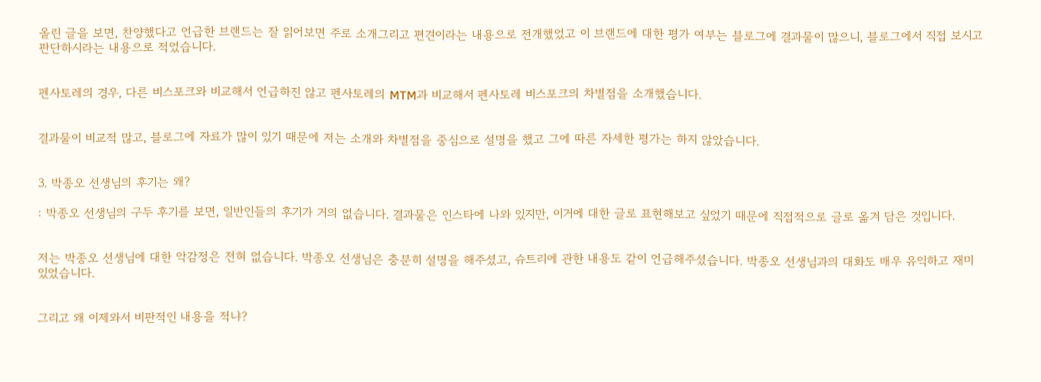올린 글을 보면, 찬양했다고 언급한 브랜드는 잘 읽어보면 주로 소개그리고 편견이라는 내용으로 전개했었고 이 브랜드에 대한 평가 여부는 블로그에 결과물이 많으니, 블로그에서 직접 보시고 판단하시라는 내용으로 적었습니다.


펜사토레의 경우, 다른 비스포크와 비교해서 언급하진 않고 펜사토레의 MTM과 비교해서 펜사토레 비스포크의 차별점을 소개했습니다.


결과물이 비교적 많고, 블로그에 자료가 많이 있기 때문에 저는 소개와 차별점을 중심으로 설명을 했고 그에 따른 자세한 평가는 하지 않았습니다.


3. 박종오 선생님의 후기는 왜?

: 박종오 선생님의 구두 후기를 보면, 일반인들의 후기가 거의 없습니다. 결과물은 인스타에 나와 있지만, 이거에 대한 글로 표현해보고 싶었기 때문에 직접적으로 글로 옮겨 담은 것입니다.


저는 박종오 선생님에 대한 악감정은 전혀 없습니다. 박종오 선생님은 충분히 설명을 해주셨고, 슈트리에 관한 내용도 같이 언급해주셨습니다. 박종오 선생님과의 대화도 매우 유익하고 재미있었습니다.


그리고 왜 이제와서 비판적인 내용을 적냐?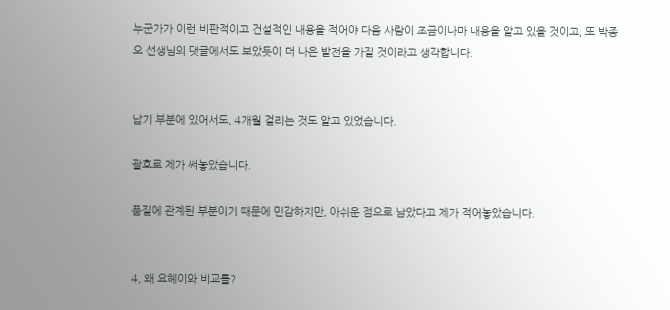누군가가 이런 비판적이고 건설적인 내용을 적어야 다음 사람이 조금이나마 내용을 알고 있을 것이고, 또 박종오 선생님의 댓글에서도 보았듯이 더 나은 발전을 가질 것이라고 생각합니다.


납기 부분에 있어서도, 4개월 걸리는 것도 알고 있었습니다.

괄호로 제가 써놓았습니다.

품질에 관계된 부분이기 때문에 민감하지만, 아쉬운 점으로 남았다고 제가 적어놓았습니다.


4, 왜 요헤이와 비교를?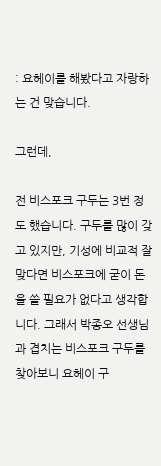: 요헤이를 해봤다고 자랑하는 건 맞습니다.

그런데,

전 비스포크 구두는 3번 정도 했습니다. 구두를 많이 갖고 있지만, 기성에 비교적 잘 맞다면 비스포크에 굳이 돈을 쓸 필요가 없다고 생각합니다. 그래서 박종오 선생님과 겹치는 비스포크 구두를 찾아보니 요헤이 구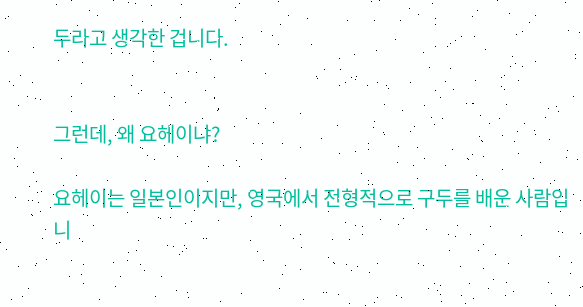두라고 생각한 겁니다.


그런데, 왜 요헤이냐?

요헤이는 일본인이지만, 영국에서 전형적으로 구두를 배운 사람입니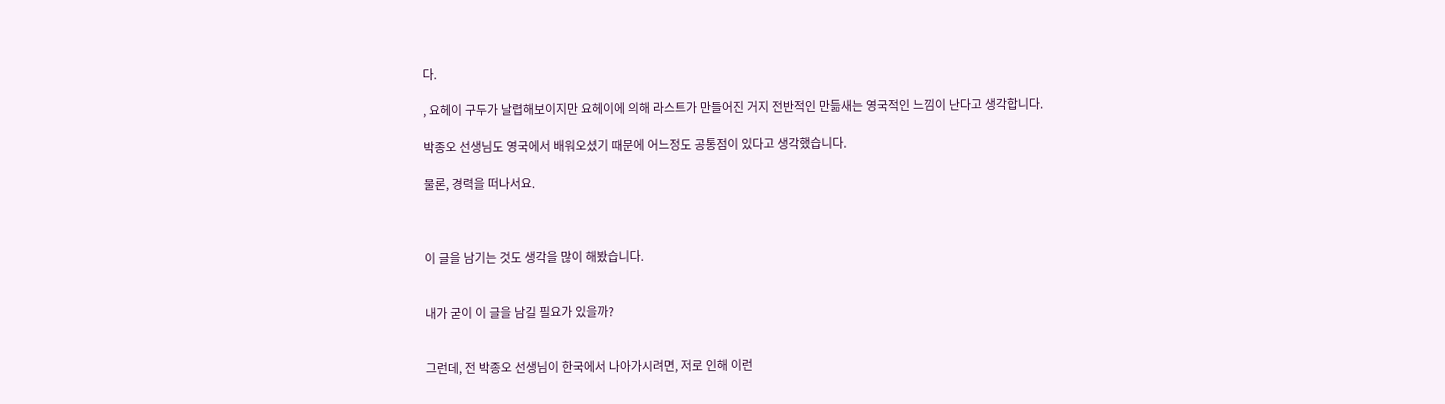다.

, 요헤이 구두가 날렵해보이지만 요헤이에 의해 라스트가 만들어진 거지 전반적인 만듦새는 영국적인 느낌이 난다고 생각합니다.

박종오 선생님도 영국에서 배워오셨기 때문에 어느정도 공통점이 있다고 생각했습니다.

물론, 경력을 떠나서요.



이 글을 남기는 것도 생각을 많이 해봤습니다.


내가 굳이 이 글을 남길 필요가 있을까?


그런데, 전 박종오 선생님이 한국에서 나아가시려면, 저로 인해 이런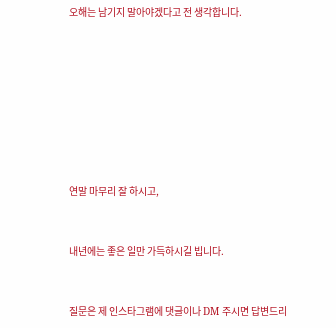오해는 남기지 말아야겠다고 전 생각합니다.








연말 마무리 잘 하시고,


내년에는 좋은 일만 가득하시길 빕니다.


질문은 제 인스타그램에 댓글이나 DM 주시면 답변드리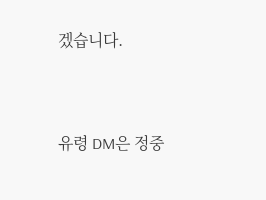겠습니다.


유령 DM은 정중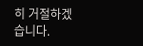히 거절하겠습니다.